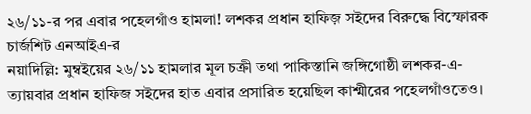২৬/১১-র পর এবার পহেলগাঁও হামলা! লশকর প্রধান হাফিজ় সইদের বিরুদ্ধে বিস্ফোরক চার্জশিট এনআইএ-র
নয়াদিল্লি: মুম্বইয়ের ২৬/১১ হামলার মূল চক্রী তথা পাকিস্তানি জঙ্গিগোষ্ঠী লশকর-এ-ত্যায়বার প্রধান হাফিজ সইদের হাত এবার প্রসারিত হয়েছিল কাশ্মীরের পহেলগাঁওতেও।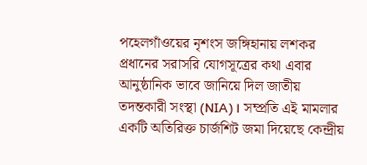পহেলগাঁওয়ের নৃশংস জঙ্গিহানায় লশকর প্রধানের সরাসরি যোগসূত্রের কথা এবার আনুষ্ঠানিক ভাবে জানিয়ে দিল জাতীয় তদন্তকারী সংস্থা (NIA)। সম্প্রতি এই মামলার একটি অতিরিক্ত চার্জশিট জমা দিয়েছে কেন্দ্রীয়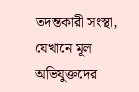তদন্তকারী সংস্থা, যেখানে মূল অভিযুক্তদের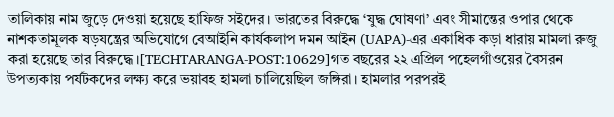তালিকায় নাম জুড়ে দেওয়া হয়েছে হাফিজ সইদের। ভারতের বিরুদ্ধে ‘যুদ্ধ ঘোষণা’ এবং সীমান্তের ওপার থেকে নাশকতামূলক ষড়যন্ত্রের অভিযোগে বেআইনি কার্যকলাপ দমন আইন (UAPA)-এর একাধিক কড়া ধারায় মামলা রুজু করা হয়েছে তার বিরুদ্ধে।[TECHTARANGA-POST:10629]গত বছরের ২২ এপ্রিল পহেলগাঁওয়ের বৈসরন উপত্যকায় পর্যটকদের লক্ষ্য করে ভয়াবহ হামলা চালিয়েছিল জঙ্গিরা। হামলার পরপরই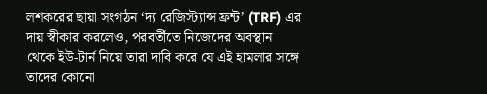লশকরের ছায়া সংগঠন ‘দ্য রেজিস্ট্যান্স ফ্রন্ট’ (TRF) এর দায় স্বীকার করলেও, পরবর্তীতে নিজেদের অবস্থান থেকে ইউ-টার্ন নিয়ে তারা দাবি করে যে এই হামলার সঙ্গে তাদের কোনো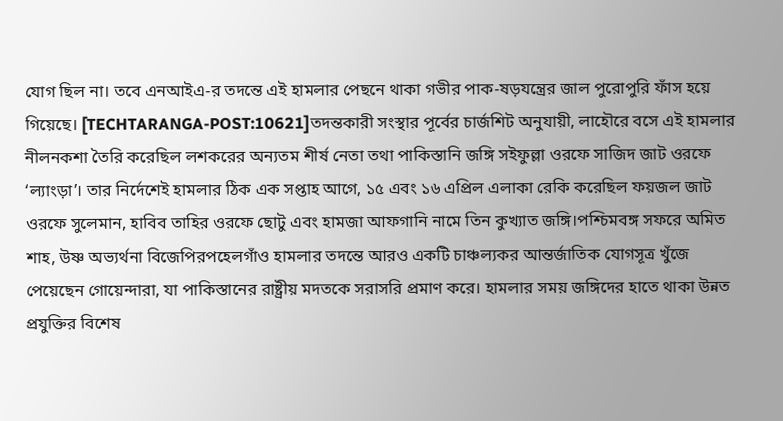যোগ ছিল না। তবে এনআইএ-র তদন্তে এই হামলার পেছনে থাকা গভীর পাক-ষড়যন্ত্রের জাল পুরোপুরি ফাঁস হয়ে গিয়েছে। [TECHTARANGA-POST:10621]তদন্তকারী সংস্থার পূর্বের চার্জশিট অনুযায়ী, লাহৌরে বসে এই হামলার নীলনকশা তৈরি করেছিল লশকরের অন্যতম শীর্ষ নেতা তথা পাকিস্তানি জঙ্গি সইফুল্লা ওরফে সাজিদ জাট ওরফে ‘ল্যাংড়া’। তার নির্দেশেই হামলার ঠিক এক সপ্তাহ আগে, ১৫ এবং ১৬ এপ্রিল এলাকা রেকি করেছিল ফয়জল জাট ওরফে সুলেমান, হাবিব তাহির ওরফে ছোটু এবং হামজা আফগানি নামে তিন কুখ্যাত জঙ্গি।পশ্চিমবঙ্গ সফরে অমিত শাহ, উষ্ণ অভ্যর্থনা বিজেপিরপহেলগাঁও হামলার তদন্তে আরও একটি চাঞ্চল্যকর আন্তর্জাতিক যোগসূত্র খুঁজে পেয়েছেন গোয়েন্দারা, যা পাকিস্তানের রাষ্ট্রীয় মদতকে সরাসরি প্রমাণ করে। হামলার সময় জঙ্গিদের হাতে থাকা উন্নত প্রযুক্তির বিশেষ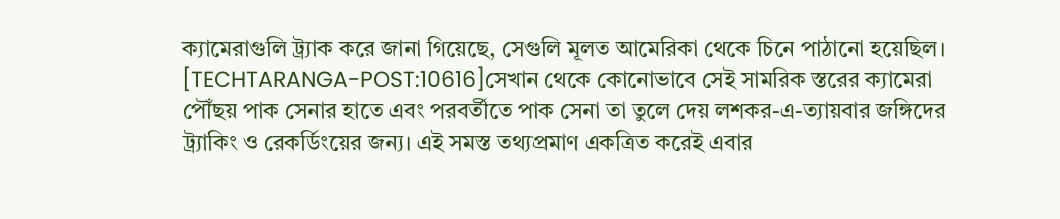ক্যামেরাগুলি ট্র্যাক করে জানা গিয়েছে, সেগুলি মূলত আমেরিকা থেকে চিনে পাঠানো হয়েছিল। [TECHTARANGA-POST:10616]সেখান থেকে কোনোভাবে সেই সামরিক স্তরের ক্যামেরা পৌঁছয় পাক সেনার হাতে এবং পরবর্তীতে পাক সেনা তা তুলে দেয় লশকর-এ-ত্যায়বার জঙ্গিদের ট্র্যাকিং ও রেকর্ডিংয়ের জন্য। এই সমস্ত তথ্যপ্রমাণ একত্রিত করেই এবার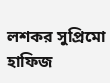লশকর সুপ্রিমো হাফিজ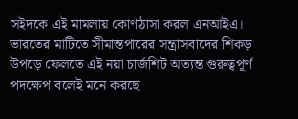সইদকে এই মামলায় কোণঠাসা করল এনআইএ। ভারতের মাটিতে সীমান্তপারের সন্ত্রাসবাদের শিকড় উপড়ে ফেলতে এই নয়া চার্জশিট অত্যন্ত গুরুত্বপূর্ণ পদক্ষেপ বলেই মনে করছে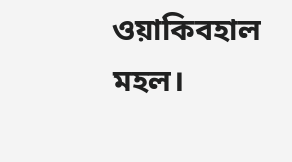ওয়াকিবহাল মহল।